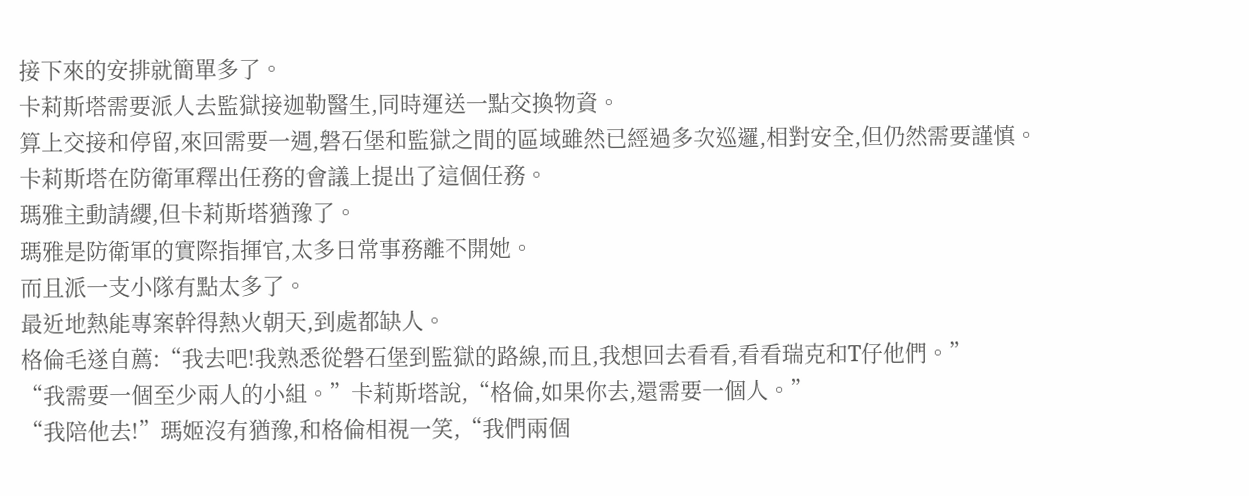接下來的安排就簡單多了。
卡莉斯塔需要派人去監獄接迦勒醫生,同時運送一點交換物資。
算上交接和停留,來回需要一週,磐石堡和監獄之間的區域雖然已經過多次巡邏,相對安全,但仍然需要謹慎。
卡莉斯塔在防衛軍釋出任務的會議上提出了這個任務。
瑪雅主動請纓,但卡莉斯塔猶豫了。
瑪雅是防衛軍的實際指揮官,太多日常事務離不開她。
而且派一支小隊有點太多了。
最近地熱能專案幹得熱火朝天,到處都缺人。
格倫毛遂自薦:“我去吧!我熟悉從磐石堡到監獄的路線,而且,我想回去看看,看看瑞克和T仔他們。”
“我需要一個至少兩人的小組。”卡莉斯塔說,“格倫,如果你去,還需要一個人。”
“我陪他去!”瑪姬沒有猶豫,和格倫相視一笑,“我們兩個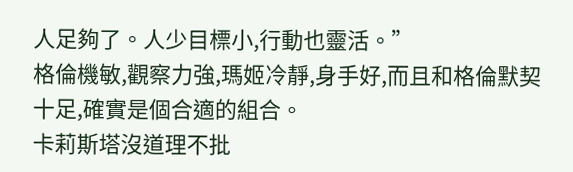人足夠了。人少目標小,行動也靈活。”
格倫機敏,觀察力強,瑪姬冷靜,身手好,而且和格倫默契十足,確實是個合適的組合。
卡莉斯塔沒道理不批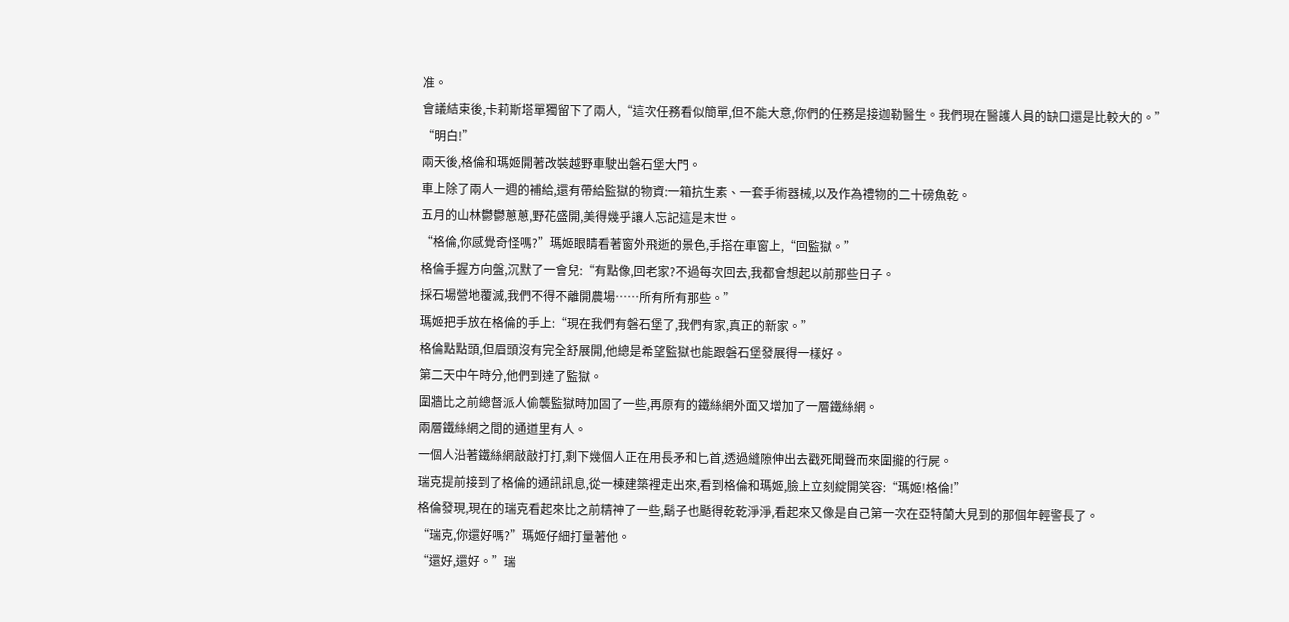准。
會議結束後,卡莉斯塔單獨留下了兩人,“這次任務看似簡單,但不能大意,你們的任務是接迦勒醫生。我們現在醫護人員的缺口還是比較大的。”
“明白!”
兩天後,格倫和瑪姬開著改裝越野車駛出磐石堡大門。
車上除了兩人一週的補給,還有帶給監獄的物資:一箱抗生素、一套手術器械,以及作為禮物的二十磅魚乾。
五月的山林鬱鬱蔥蔥,野花盛開,美得幾乎讓人忘記這是末世。
“格倫,你感覺奇怪嗎?”瑪姬眼睛看著窗外飛逝的景色,手搭在車窗上,“回監獄。”
格倫手握方向盤,沉默了一會兒:“有點像,回老家?不過每次回去,我都會想起以前那些日子。
採石場營地覆滅,我們不得不離開農場……所有所有那些。”
瑪姬把手放在格倫的手上:“現在我們有磐石堡了,我們有家,真正的新家。”
格倫點點頭,但眉頭沒有完全舒展開,他總是希望監獄也能跟磐石堡發展得一樣好。
第二天中午時分,他們到達了監獄。
圍牆比之前總督派人偷襲監獄時加固了一些,再原有的鐵絲網外面又增加了一層鐵絲網。
兩層鐵絲網之間的通道里有人。
一個人沿著鐵絲網敲敲打打,剩下幾個人正在用長矛和匕首,透過縫隙伸出去戳死聞聲而來圍攏的行屍。
瑞克提前接到了格倫的通訊訊息,從一棟建築裡走出來,看到格倫和瑪姬,臉上立刻綻開笑容:“瑪姬!格倫!”
格倫發現,現在的瑞克看起來比之前精神了一些,鬍子也颳得乾乾淨淨,看起來又像是自己第一次在亞特蘭大見到的那個年輕警長了。
“瑞克,你還好嗎?”瑪姬仔細打量著他。
“還好,還好。”瑞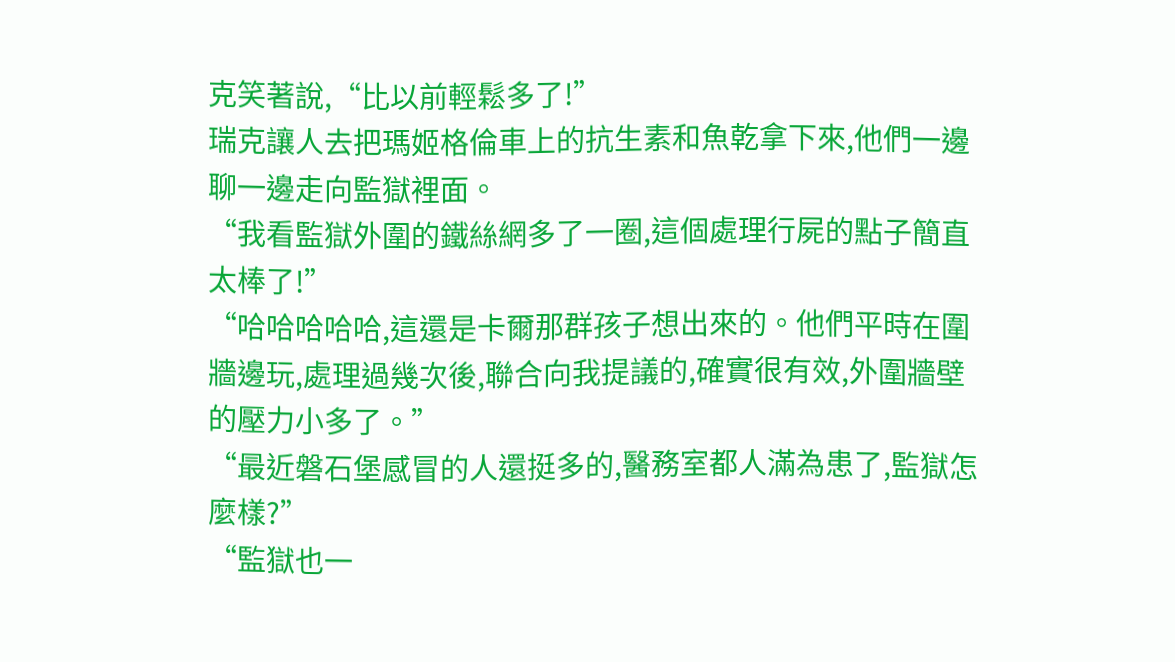克笑著說,“比以前輕鬆多了!”
瑞克讓人去把瑪姬格倫車上的抗生素和魚乾拿下來,他們一邊聊一邊走向監獄裡面。
“我看監獄外圍的鐵絲網多了一圈,這個處理行屍的點子簡直太棒了!”
“哈哈哈哈哈,這還是卡爾那群孩子想出來的。他們平時在圍牆邊玩,處理過幾次後,聯合向我提議的,確實很有效,外圍牆壁的壓力小多了。”
“最近磐石堡感冒的人還挺多的,醫務室都人滿為患了,監獄怎麼樣?”
“監獄也一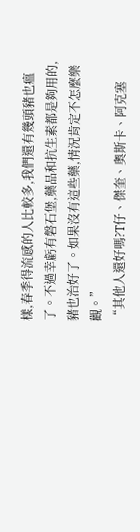樣,春季得流感的人比較多,我們還有幾頭豬也瘟了。不過幸虧有磐石堡,藥品和抗生素都是夠用的,豬也治好了。如果沒有這些藥,情況肯定不怎麼樂觀。”
“其他人還好嗎?T仔、傑奎、奧斯卡、阿克塞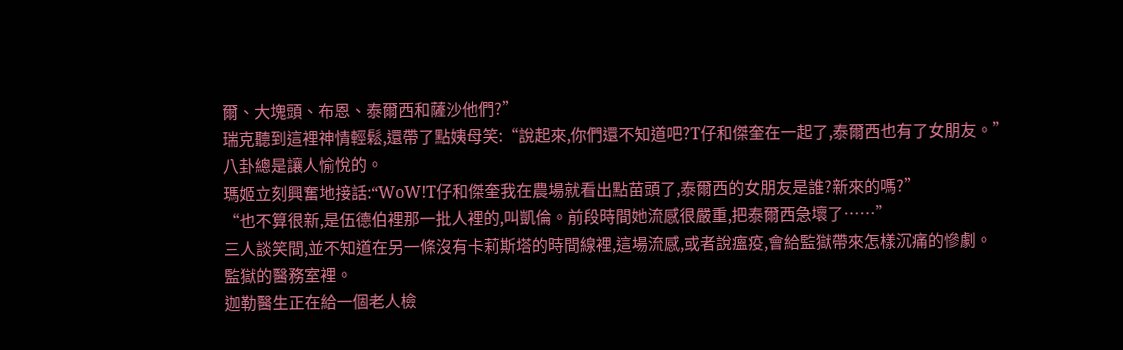爾、大塊頭、布恩、泰爾西和薩沙他們?”
瑞克聽到這裡神情輕鬆,還帶了點姨母笑:“說起來,你們還不知道吧?T仔和傑奎在一起了,泰爾西也有了女朋友。”
八卦總是讓人愉悅的。
瑪姬立刻興奮地接話:“WoW!T仔和傑奎我在農場就看出點苗頭了,泰爾西的女朋友是誰?新來的嗎?”
“也不算很新,是伍德伯裡那一批人裡的,叫凱倫。前段時間她流感很嚴重,把泰爾西急壞了……”
三人談笑間,並不知道在另一條沒有卡莉斯塔的時間線裡,這場流感,或者說瘟疫,會給監獄帶來怎樣沉痛的慘劇。
監獄的醫務室裡。
迦勒醫生正在給一個老人檢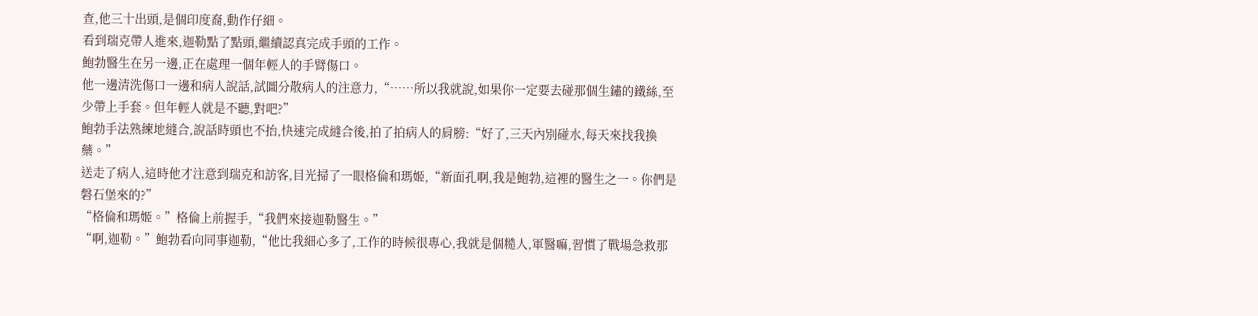查,他三十出頭,是個印度裔,動作仔細。
看到瑞克帶人進來,迦勒點了點頭,繼續認真完成手頭的工作。
鮑勃醫生在另一邊,正在處理一個年輕人的手臂傷口。
他一邊清洗傷口一邊和病人說話,試圖分散病人的注意力,“……所以我就說,如果你一定要去碰那個生鏽的鐵絲,至少帶上手套。但年輕人就是不聽,對吧?”
鮑勃手法熟練地縫合,說話時頭也不抬,快速完成縫合後,拍了拍病人的肩膀:“好了,三天內別碰水,每天來找我換藥。”
送走了病人,這時他才注意到瑞克和訪客,目光掃了一眼格倫和瑪姬,“新面孔啊,我是鮑勃,這裡的醫生之一。你們是磐石堡來的?”
“格倫和瑪姬。”格倫上前握手,“我們來接迦勒醫生。”
“啊,迦勒。”鮑勃看向同事迦勒,“他比我細心多了,工作的時候很專心,我就是個糙人,軍醫嘛,習慣了戰場急救那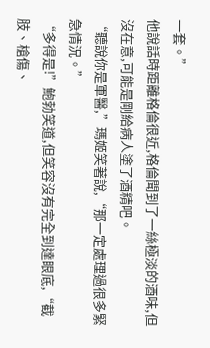一套。”
他說話時距離格倫很近,格倫聞到了一絲極淡的酒味,但沒在意,可能是剛給病人塗了酒精吧。
“聽說你是軍醫,”瑪姬笑著說,“那一定處理過很多緊急情況。”
“多得是!”鮑勃笑道,但笑容沒有完全到達眼底,“截肢、槍傷、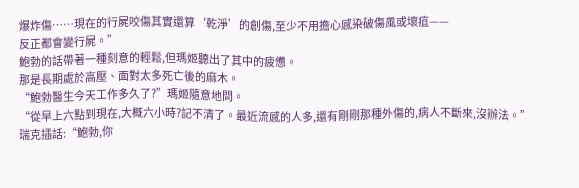爆炸傷……現在的行屍咬傷其實還算‘乾淨’的創傷,至少不用擔心感染破傷風或壞疽——
反正都會變行屍。”
鮑勃的話帶著一種刻意的輕鬆,但瑪姬聽出了其中的疲憊。
那是長期處於高壓、面對太多死亡後的麻木。
“鮑勃醫生今天工作多久了?”瑪姬隨意地問。
“從早上六點到現在,大概六小時?記不清了。最近流感的人多,還有剛剛那種外傷的,病人不斷來,沒辦法。”
瑞克插話:“鮑勃,你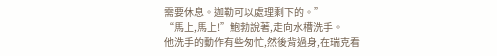需要休息。迦勒可以處理剩下的。”
“馬上,馬上!”鮑勃說著,走向水槽洗手。
他洗手的動作有些匆忙,然後背過身,在瑞克看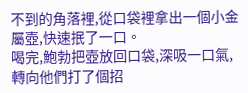不到的角落裡,從口袋裡拿出一個小金屬壺,快速抿了一口。
喝完,鮑勃把壺放回口袋,深吸一口氣,轉向他們打了個招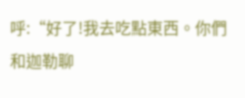呼:“好了!我去吃點東西。你們和迦勒聊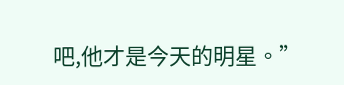吧,他才是今天的明星。”